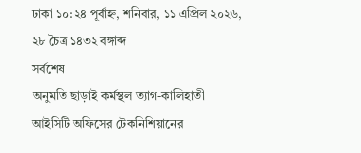ঢাকা ১০:২৪ পূর্বাহ্ন, শনিবার, ১১ এপ্রিল ২০২৬, ২৮ চৈত্র ১৪৩২ বঙ্গাব্দ
সর্বশেষ
অনুমতি ছাড়াই কর্মস্থল ত্যাগ-কালিহাতী আইসিটি অফিসের টেকনিশিয়ানের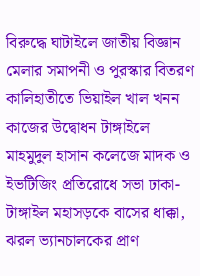বিরুদ্ধে ঘাটাইলে জাতীয় বিজ্ঞান মেলার সমাপনী ও পুরস্কার বিতরণ কালিহাতীতে ভিয়াইল খাল খনন কাজের উদ্বোধন টাঙ্গাইলে মাহমুদুল হাসান কলেজে মাদক ও ইভটিজিং প্রতিরোধে সভা ঢাকা-টাঙ্গাইল মহাসড়কে বাসের ধাক্কা, ঝরল ভ্যানচালকের প্রাণ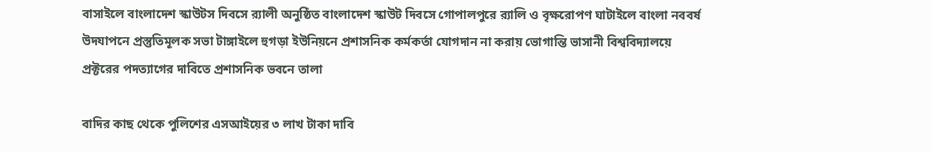বাসাইলে বাংলাদেশ স্কাউটস দিবসে র‌্যালী অনুষ্ঠিত বাংলাদেশ স্কাউট দিবসে গোপালপুরে র‍্যালি ও বৃক্ষরোপণ ঘাটাইলে বাংলা নববর্ষ উদযাপনে প্রস্তুতিমূলক সভা টাঙ্গাইলে হুগড়া ইউনিয়নে প্রশাসনিক কর্মকর্তা যোগদান না করায় ভোগান্তি ভাসানী বিশ্ববিদ্যালয়ে প্রক্টরের পদত্যাগের দাবিতে প্রশাসনিক ভবনে তালা

বাদির কাছ থেকে পুলিশের এসআইয়ের ৩ লাখ টাকা দাবি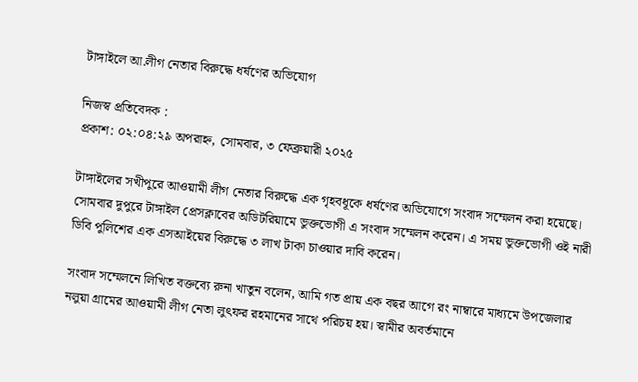টাঙ্গাইলে আ.লীগ নেতার বিরুদ্ধে ধর্ষণের অভিযোগ

নিজস্ব প্রতিবেদক :
প্রকাশ: ০২:০৪:২৯ অপরাহ্ন, সোমবার, ৩ ফেব্রুয়ারী ২০২৫

টাঙ্গাইলের সখীপুরে আওয়ামী লীগ নেতার বিরুদ্ধে এক গৃহবধূকে ধর্ষণের অভিযোগে সংবাদ সম্মেলন করা হয়েছে। সোমবার দুপুরে টাঙ্গাইল প্রেসক্লাবের অডিটরিয়ামে ভুক্তভোগী এ সংবাদ সম্মেলন করেন। এ সময় ভুক্তভোগী ওই নারী ডিবি পুলিশের এক এসআইয়ের বিরুদ্ধে ৩ লাখ টাকা চাওয়ার দাবি করেন।

সংবাদ সম্মেলনে লিখিত বক্তব্যে রুনা খাতুন বলেন, আমি গত প্রায় এক বছর আগে রং নাম্বারে মাধ্যমে উপজেলার নলুয়া গ্রামের আওয়ামী লীগ নেতা লুৎফর রহমানের সাথে পরিচয় হয়। স্বামীর অবর্তমানে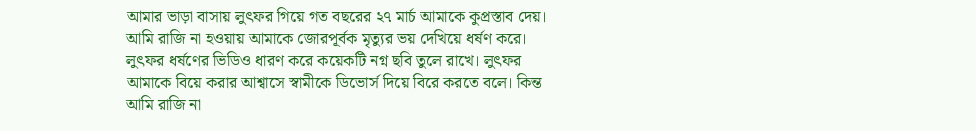আমার ভাড়া বাসায় লুৎফর গিয়ে গত বছরের ২৭ মার্চ আমাকে কুপ্রস্তাব দেয়। আমি রাজি না হওয়ায় আমাকে জোরপূর্বক মৃত্যুর ভয় দেখিয়ে ধর্ষণ করে। লুৎফর ধর্ষণের ভিডিও ধারণ করে কয়েকটি নগ্ন ছবি তুলে রাখে। লুৎফর আমাকে বিয়ে করার আশ্বাসে স্বামীকে ডিভোর্স দিয়ে বিরে করতে বলে। কিন্ত আমি রাজি না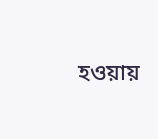হওয়ায়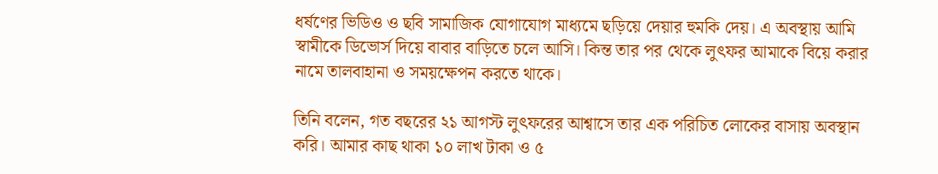ধর্ষণের ভিডিও ও ছবি সামাজিক যোগাযোগ মাধ্যমে ছড়িয়ে দেয়ার হুমকি দেয়। এ অবস্থায় আমি স্বামীকে ডিভোর্স দিয়ে বাবার বাড়িতে চলে আসি। কিন্ত তার পর থেকে লুৎফর আমাকে বিয়ে করার নামে তালবাহানা ও সময়ক্ষেপন করতে থাকে।

তিনি বলেন, গত বছরের ২১ আগস্ট লুৎফরের আশ্বাসে তার এক পরিচিত লোকের বাসায় অবস্থান করি। আমার কাছ থাকা ১০ লাখ টাকা ও ৫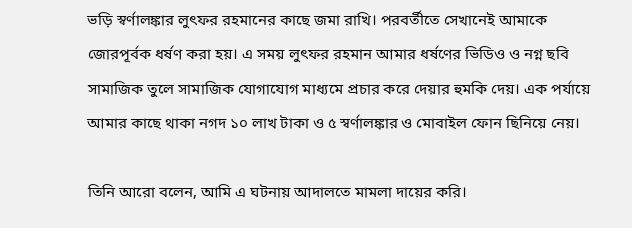ভড়ি স্বর্ণালঙ্কার লুৎফর রহমানের কাছে জমা রাখি। পরবর্তীতে সেখানেই আমাকে জোরপূর্বক ধর্ষণ করা হয়। এ সময় লুৎফর রহমান আমার ধর্ষণের ভিডিও ও নগ্ন ছবি সামাজিক তুলে সামাজিক যোগাযোগ মাধ্যমে প্রচার করে দেয়ার হুমকি দেয়। এক পর্যায়ে আমার কাছে থাকা নগদ ১০ লাখ টাকা ও ৫ স্বর্ণালঙ্কার ও মোবাইল ফোন ছিনিয়ে নেয়।

তিনি আরো বলেন, আমি এ ঘটনায় আদালতে মামলা দায়ের করি।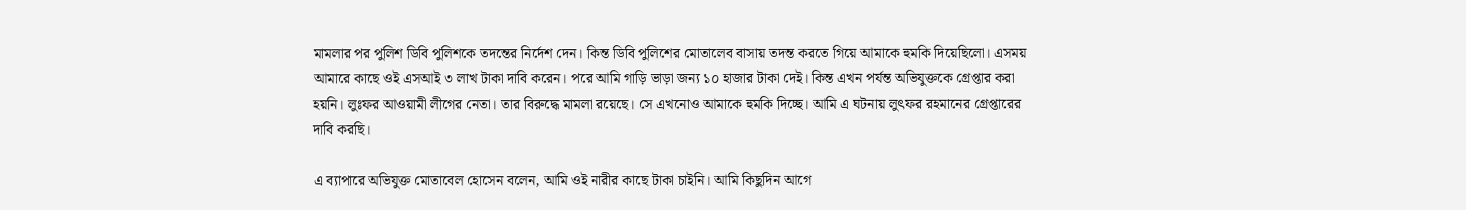মামলার পর পুলিশ ডিবি পুলিশকে তদন্তের নির্দেশ দেন। কিন্ত ডিবি পুলিশের মোতালেব বাসায় তদন্ত করতে গিয়ে আমাকে হুমকি দিয়েছিলো। এসময় আমারে কাছে ওই এসআই ৩ লাখ টাকা দাবি করেন। পরে আমি গাড়ি ভাড়া জন্য ১০ হাজার টাকা দেই। কিন্ত এখন পর্যন্ত অভিযুক্তকে গ্রেপ্তার করা হয়নি। লুঃফর আওয়ামী লীগের নেতা। তার বিরুদ্ধে মামলা রয়েছে। সে এখনোও আমাকে হুমকি দিচ্ছে। আমি এ ঘটনায় লুৎফর রহমানের গ্রেপ্তারের দাবি করছি।

এ ব্যাপারে অভিযুক্ত মোতাবেল হোসেন বলেন, আমি ওই নারীর কাছে টাকা চাইনি। আমি কিছুদিন আগে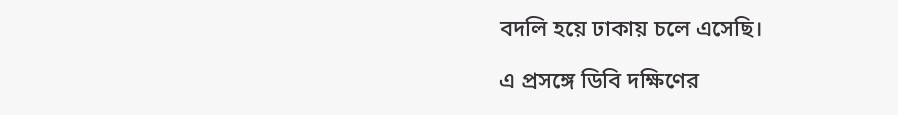বদলি হয়ে ঢাকায় চলে এসেছি।

এ প্রসঙ্গে ডিবি দক্ষিণের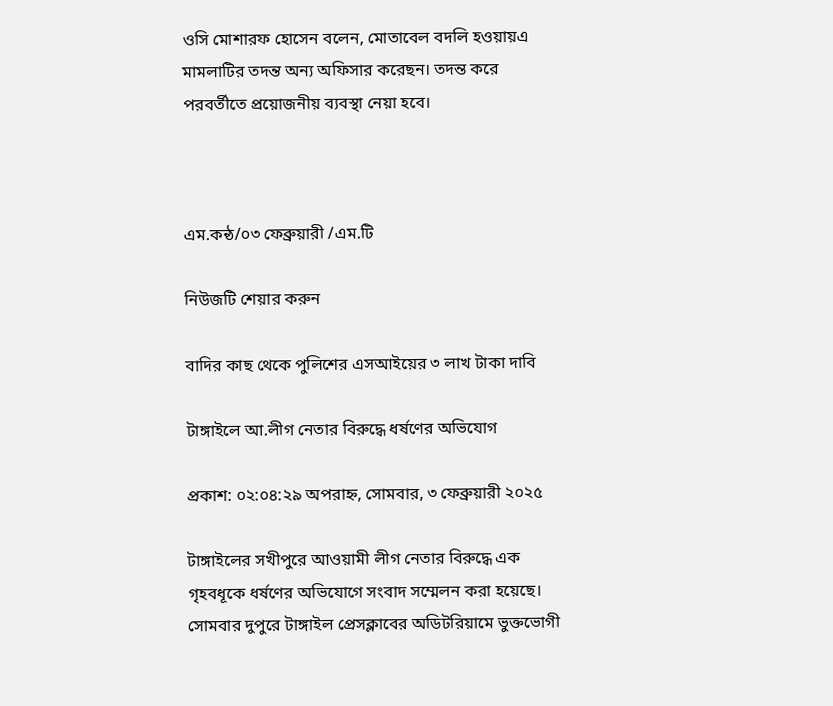ওসি মোশারফ হোসেন বলেন, মোতাবেল বদলি হওয়ায়এ মামলাটির তদন্ত অন্য অফিসার করেছন। তদন্ত করে পরবর্তীতে প্রয়োজনীয় ব্যবস্থা নেয়া হবে।



এম.কন্ঠ/০৩ ফেব্রুয়ারী /এম.টি

নিউজটি শেয়ার করুন

বাদির কাছ থেকে পুলিশের এসআইয়ের ৩ লাখ টাকা দাবি

টাঙ্গাইলে আ.লীগ নেতার বিরুদ্ধে ধর্ষণের অভিযোগ

প্রকাশ: ০২:০৪:২৯ অপরাহ্ন, সোমবার, ৩ ফেব্রুয়ারী ২০২৫

টাঙ্গাইলের সখীপুরে আওয়ামী লীগ নেতার বিরুদ্ধে এক গৃহবধূকে ধর্ষণের অভিযোগে সংবাদ সম্মেলন করা হয়েছে। সোমবার দুপুরে টাঙ্গাইল প্রেসক্লাবের অডিটরিয়ামে ভুক্তভোগী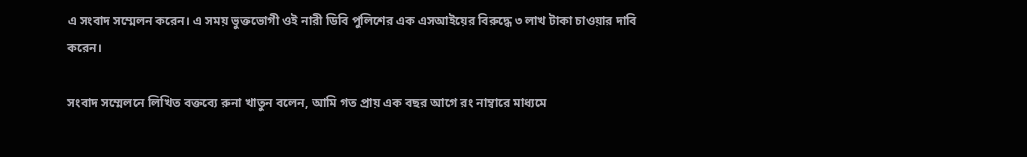এ সংবাদ সম্মেলন করেন। এ সময় ভুক্তভোগী ওই নারী ডিবি পুলিশের এক এসআইয়ের বিরুদ্ধে ৩ লাখ টাকা চাওয়ার দাবি করেন।

সংবাদ সম্মেলনে লিখিত বক্তব্যে রুনা খাতুন বলেন, আমি গত প্রায় এক বছর আগে রং নাম্বারে মাধ্যমে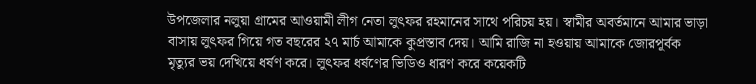উপজেলার নলুয়া গ্রামের আওয়ামী লীগ নেতা লুৎফর রহমানের সাথে পরিচয় হয়। স্বামীর অবর্তমানে আমার ভাড়া বাসায় লুৎফর গিয়ে গত বছরের ২৭ মার্চ আমাকে কুপ্রস্তাব দেয়। আমি রাজি না হওয়ায় আমাকে জোরপূর্বক মৃত্যুর ভয় দেখিয়ে ধর্ষণ করে। লুৎফর ধর্ষণের ভিডিও ধারণ করে কয়েকটি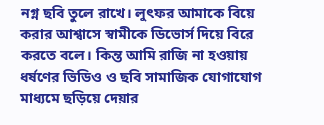নগ্ন ছবি তুলে রাখে। লুৎফর আমাকে বিয়ে করার আশ্বাসে স্বামীকে ডিভোর্স দিয়ে বিরে করতে বলে। কিন্ত আমি রাজি না হওয়ায় ধর্ষণের ভিডিও ও ছবি সামাজিক যোগাযোগ মাধ্যমে ছড়িয়ে দেয়ার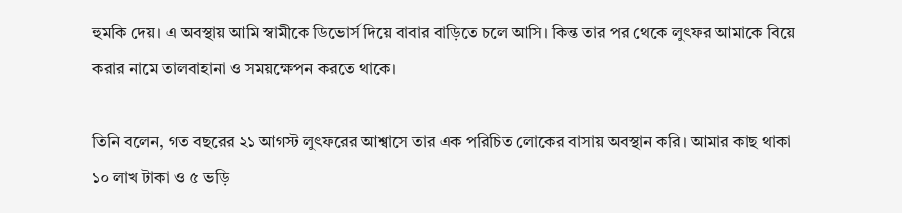হুমকি দেয়। এ অবস্থায় আমি স্বামীকে ডিভোর্স দিয়ে বাবার বাড়িতে চলে আসি। কিন্ত তার পর থেকে লুৎফর আমাকে বিয়ে করার নামে তালবাহানা ও সময়ক্ষেপন করতে থাকে।

তিনি বলেন, গত বছরের ২১ আগস্ট লুৎফরের আশ্বাসে তার এক পরিচিত লোকের বাসায় অবস্থান করি। আমার কাছ থাকা ১০ লাখ টাকা ও ৫ ভড়ি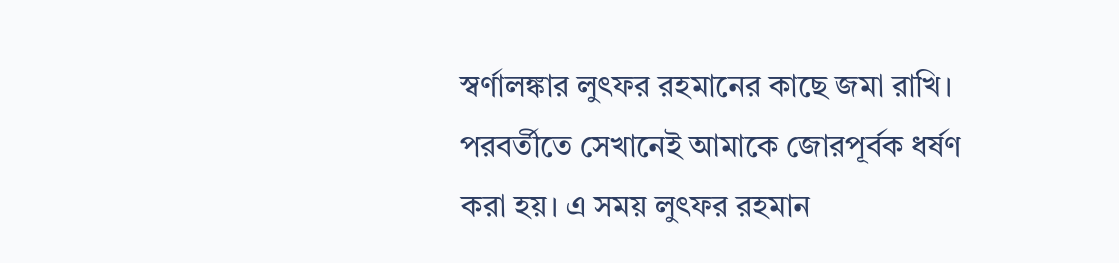স্বর্ণালঙ্কার লুৎফর রহমানের কাছে জমা রাখি। পরবর্তীতে সেখানেই আমাকে জোরপূর্বক ধর্ষণ করা হয়। এ সময় লুৎফর রহমান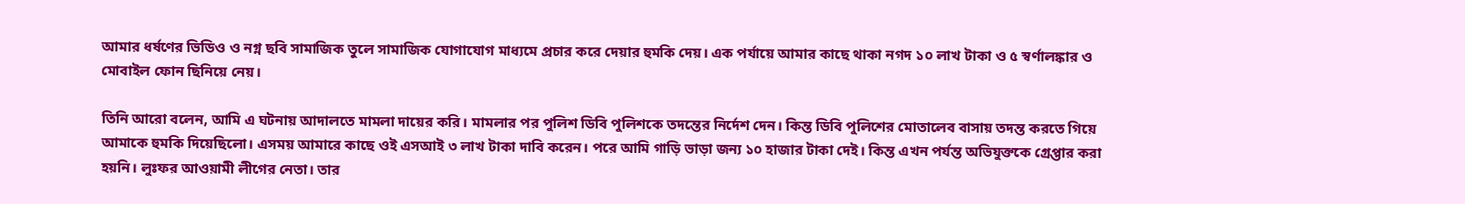আমার ধর্ষণের ভিডিও ও নগ্ন ছবি সামাজিক তুলে সামাজিক যোগাযোগ মাধ্যমে প্রচার করে দেয়ার হুমকি দেয়। এক পর্যায়ে আমার কাছে থাকা নগদ ১০ লাখ টাকা ও ৫ স্বর্ণালঙ্কার ও মোবাইল ফোন ছিনিয়ে নেয়।

তিনি আরো বলেন, আমি এ ঘটনায় আদালতে মামলা দায়ের করি। মামলার পর পুলিশ ডিবি পুলিশকে তদন্তের নির্দেশ দেন। কিন্ত ডিবি পুলিশের মোতালেব বাসায় তদন্ত করতে গিয়ে আমাকে হুমকি দিয়েছিলো। এসময় আমারে কাছে ওই এসআই ৩ লাখ টাকা দাবি করেন। পরে আমি গাড়ি ভাড়া জন্য ১০ হাজার টাকা দেই। কিন্ত এখন পর্যন্ত অভিযুক্তকে গ্রেপ্তার করা হয়নি। লুঃফর আওয়ামী লীগের নেতা। তার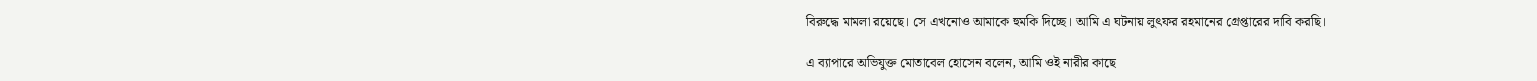বিরুদ্ধে মামলা রয়েছে। সে এখনোও আমাকে হুমকি দিচ্ছে। আমি এ ঘটনায় লুৎফর রহমানের গ্রেপ্তারের দাবি করছি।

এ ব্যাপারে অভিযুক্ত মোতাবেল হোসেন বলেন, আমি ওই নারীর কাছে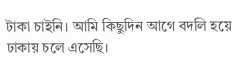টাকা চাইনি। আমি কিছুদিন আগে বদলি হয়ে ঢাকায় চলে এসেছি।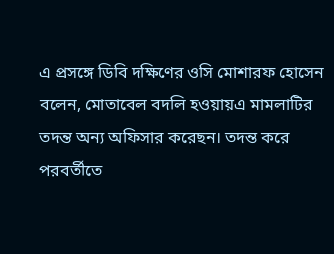এ প্রসঙ্গে ডিবি দক্ষিণের ওসি মোশারফ হোসেন বলেন, মোতাবেল বদলি হওয়ায়এ মামলাটির তদন্ত অন্য অফিসার করেছন। তদন্ত করে পরবর্তীতে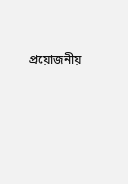প্রয়োজনীয়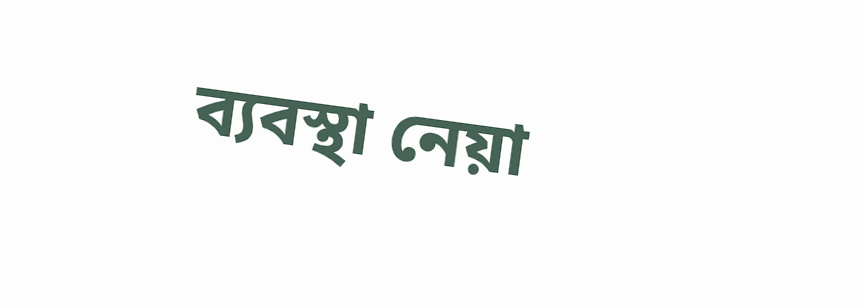ব্যবস্থা নেয়া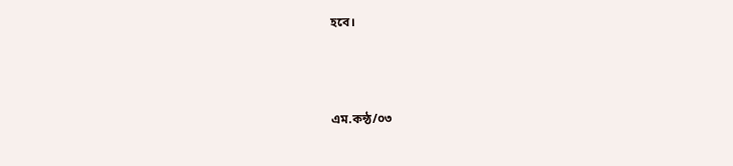হবে।



এম.কন্ঠ/০৩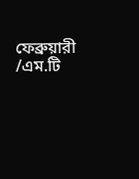ফেব্রুয়ারী /এম.টি